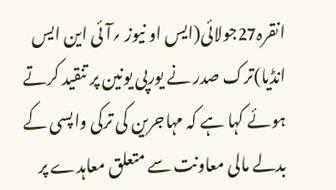انقرہ27جولائی(ایس او نیوز ؍آئی این ایس انڈیا)ترک صدر نے یورپی یونین پر تنقید کرتے ہوئے کہا ہے کہ مہاجرین کی ترکی واپسی کے بدلے مالی معاونت سے متعلق معاہدے پر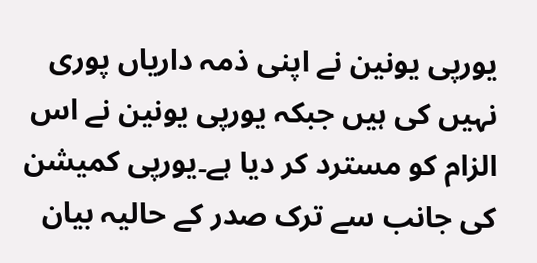یورپی یونین نے اپنی ذمہ داریاں پوری نہیں کی ہیں جبکہ یورپی یونین نے اس الزام کو مسترد کر دیا ہے۔یورپی کمیشن کی جانب سے ترک صدر کے حالیہ بیان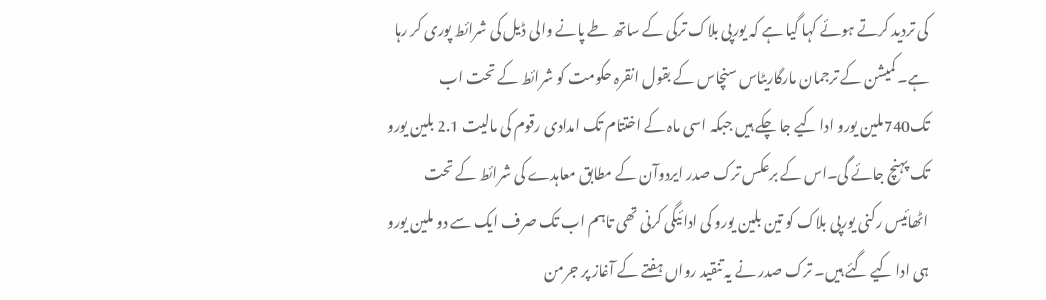کی تردید کرتے ہوئے کہا گیا ہے کہ یورپی بلاک ترکی کے ساتھ طے پانے والی ڈیل کی شرائط پوری کر رہا ہے۔ کمیشن کے ترجمان مارگاریٹاس سنچاس کے بقول انقرہ حکومت کو شرائط کے تحت اب تک740ملین یورو ادا کیے جا چکے ہیں جبکہ اسی ماہ کے اختتام تک امدادی رقوم کی مالیت 2.1 بلین یورو تک پہنچ جائے گی۔اس کے برعکس ترک صدر ایردوآن کے مطابق معاہدے کی شرائط کے تحت اٹھائیس رکنی یورپی بلاک کو تین بلین یورو کی ادائیگی کرنی تھی تاہم اب تک صرف ایک سے دو ملین یورو ہی ادا کیے گئے ہیں۔ ترک صدر نے یہ تنقید رواں ہفتے کے آغاز پر جرمن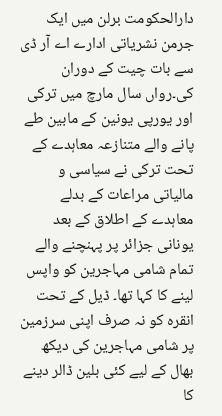دارالحکومت برلن میں ایک جرمن نشریاتی ادارے اے آر ڈی سے بات چیت کے دوران کی۔رواں سال مارچ میں ترکی اور یورپی یونین کے مابین طے پانے والے متنازعہ معاہدے کے تحت ترکی نے سیاسی و مالیاتی مراعات کے بدلے معاہدے کے اطلاق کے بعد یونانی جزائر پر پہنچنے والے تمام شامی مہاجرین کو واپس لینے کا کہا تھا۔ ڈیل کے تحت انقرہ کو نہ صرف اپنی سرزمین پر شامی مہاجرین کی دیکھ بھال کے لیے کئی بلین ڈالر دینے کا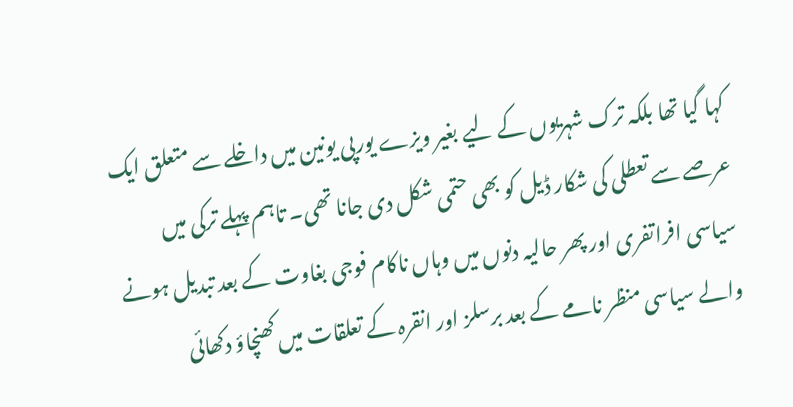کہا گیا تھا بلکہ ترک شہریوں کے لیے بغیر ویزے یورپی یونین میں داخلے سے متعلق ایک عرصے سے تعطلی کی شکار ڈیل کو بھی حتمی شکل دی جانا تھی۔ تاہم پہلے ترکی میں سیاسی افراتفری اور پھر حالیہ دنوں میں وہاں ناکام فوجی بغاوت کے بعد تبدیل ہونے والے سیاسی منظر نامے کے بعد برسلز اور انقرہ کے تعلقات میں کھنچاؤ دکھائی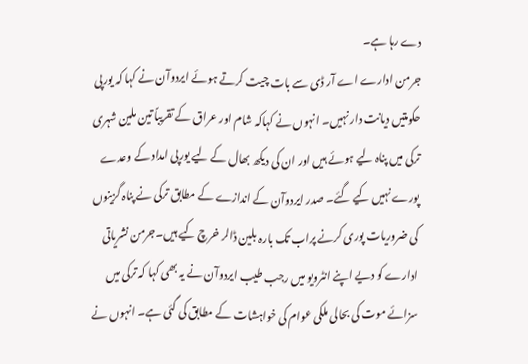دے رہا ہے۔
جرمن ادارے اے آر ڈی سے بات چیت کرتے ہوئے ایردوآن نے کہا کہ یورپی حکومتیں دیانت دار نہیں۔ انہوں نے کہاکہ شام اور عراق کے تقریباً تین ملین شہری ترکی میں پناہ لیے ہوئے ہیں اور ان کی دیکھ بھال کے لیے یورپی امداد کے وعدے پورے نہیں کیے گئے۔ صدر ایردوآن کے اندازے کے مطابق ترکی نے پناہ گزینوں کی ضروریات پوری کرنے پراب تک بارہ بلین ڈالر خرچ کیے ہیں۔جرمن نشریاتی ادارے کو دیے اپنے انٹرویو میں رجب طیب ایردوآن نے یہ بھی کہا کہ ترکی میں سزائے موت کی بحالی ملکی عوام کی خواہشات کے مطابق کی گئی ہے۔ انہوں نے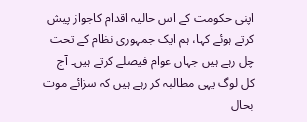اپنی حکومت کے اس حالیہ اقدام کاجواز پیش کرتے ہوئے کہا، ہم ایک جمہوری نظام کے تحت چل رہے ہیں جہاں عوام فیصلے کرتے ہیں۔ آج کل لوگ یہی مطالبہ کر رہے ہیں کہ سزائے موت بحال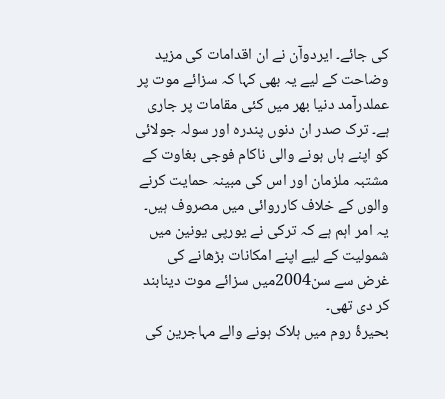کی جائے۔ ایردوآن نے ان اقدامات کی مزید وضاحت کے لیے یہ بھی کہا کہ سزائے موت پر عملدرآمد دنیا بھر میں کئی مقامات پر جاری ہے۔ ترک صدر ان دنوں پندرہ اور سولہ جولائی کو اپنے ہاں ہونے والی ناکام فوجی بغاوت کے مشتبہ ملزمان اور اس کی مبینہ حمایت کرنے والوں کے خلاف کارروائی میں مصروف ہیں۔ یہ امر اہم ہے کہ ترکی نے یورپی یونین میں شمولیت کے لیے اپنے امکانات بڑھانے کی غرض سے سن2004میں سزائے موت دینابند کر دی تھی۔
بحیرۂ روم میں ہلاک ہونے والے مہاجرین کی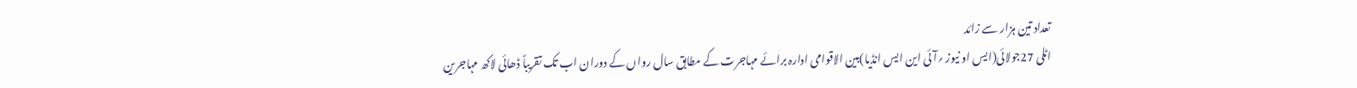تعداد تین ہزار سے زائد
اٹلی 27جولائی(ایس او نیوز ؍آئی این ایس انڈیا)بین الاقوامی ادارہ برائے مہاجرت کے مطابق سال رواں کے دوران اب تک تقریباً ڈھائی لاکھ مہاجرین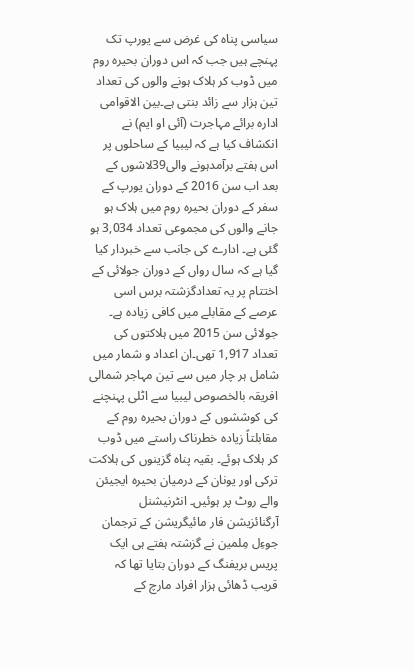سیاسی پناہ کی غرض سے یورپ تک پہنچے ہیں جب کہ اس دوران بحیرہ روم میں ڈوب کر ہلاک ہونے والوں کی تعداد تین ہزار سے زائد بنتی ہے۔بین الاقوامی ادارہ برائے مہاجرت (آئی او ایم) نے انکشاف کیا ہے کہ لیبیا کے ساحلوں پر اس ہفتے برآمدہونے والی39لاشوں کے بعد اب سن 2016 کے دوران یورپ کے سفر کے دوران بحیرہ روم میں ہلاک ہو جانے والوں کی مجموعی تعداد 3,034 ہو گئی ہے۔ ادارے کی جانب سے خبردار کیا گیا ہے کہ سال رواں کے دوران جولائی کے اختتام پر یہ تعدادگزشتہ برس اسی عرصے کے مقابلے میں کافی زیادہ ہے۔ جولائی سن 2015 میں ہلاکتوں کی تعداد 1,917 تھی۔ان اعداد و شمار میں شامل ہر چار میں سے تین مہاجر شمالی افریقہ بالخصوص لیبیا سے اٹلی پہنچنے کی کوششوں کے دوران بحیرہ روم کے مقابلتاً زیادہ خطرناک راستے میں ڈوب کر ہلاک ہوئے۔ بقیہ پناہ گزینوں کی ہلاکت ترکی اور یونان کے درمیان بحیرہ ایجیئن والے روٹ پر ہوئیں۔ انٹرنیشنل آرگنائزیشن فار مائیگریشن کے ترجمان جوءِل مِلمین نے گزشتہ ہفتے ہی ایک پریس بریفنگ کے دوران بتایا تھا کہ قریب ڈھائی ہزار افراد مارچ کے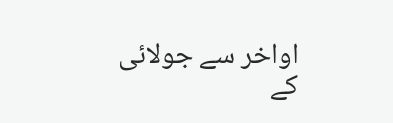اواخر سے جولائی کے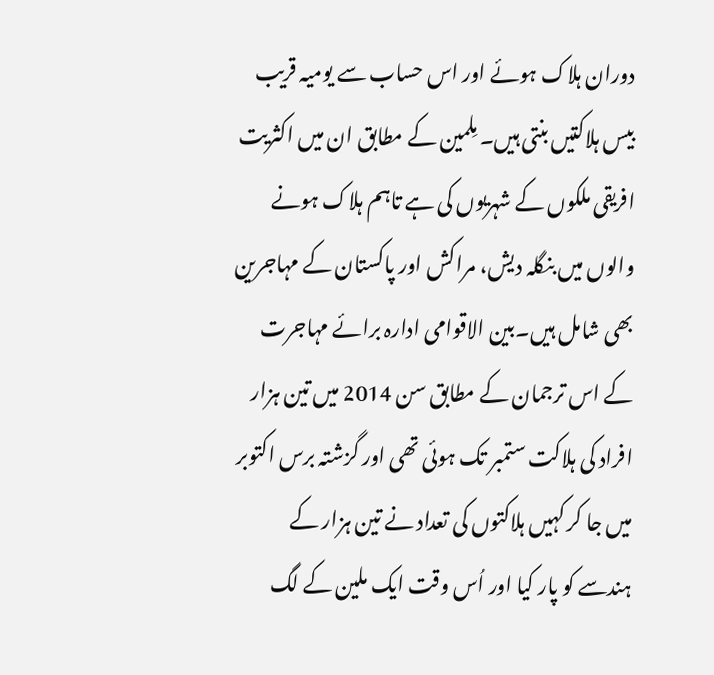دوران ہلاک ہوئے اور اس حساب سے یومیہ قریب بیس ہلاکتیں بنتی ہیں۔ مِلمین کے مطابق ان میں اکثریت افریقی ملکوں کے شہریوں کی ہے تاہم ہلاک ہونے والوں میں بنگلہ دیش، مراکش اور پاکستان کے مہاجرین بھی شامل ہیں۔بین الاقوامی ادارہ برائے مہاجرت کے اس ترجمان کے مطابق سن 2014 میں تین ہزار افراد کی ہلاکت ستمبر تک ہوئی تھی اور گزشتہ برس اکتوبر میں جا کر کہیں ہلاکتوں کی تعداد نے تین ہزار کے ہندسے کو پار کیا اور اُس وقت ایک ملین کے لگ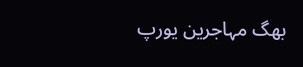بھگ مہاجرین یورپ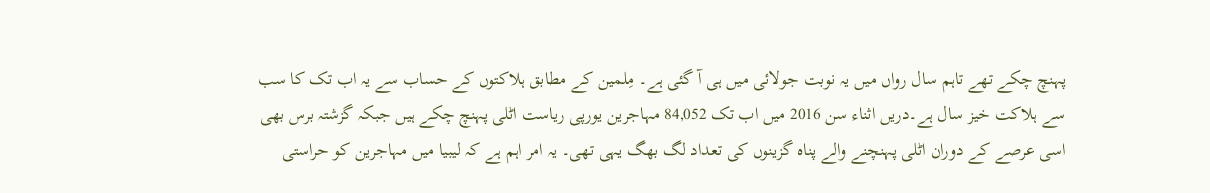پہنچ چکے تھے تاہم سال رواں میں یہ نوبت جولائی میں ہی آ گئی ہے۔ مِلمین کے مطابق ہلاکتوں کے حساب سے یہ اب تک کا سب سے ہلاکت خیز سال ہے۔دریں اثناء سن 2016 میں اب تک 84,052 مہاجرین یورپی ریاست اٹلی پہنچ چکے ہیں جبکہ گزشتہ برس بھی اسی عرصے کے دوران اٹلی پہنچنے والے پناہ گزینوں کی تعداد لگ بھگ یہی تھی۔ یہ امر اہم ہے کہ لیبیا میں مہاجرین کو حراستی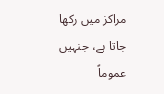مراکز میں رکھا جاتا ہے، جنہیں عموماً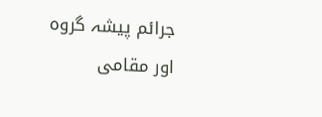جرائم پیشہ گروہ اور مقامی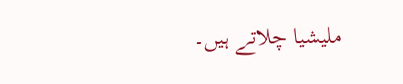ملیشیا چلاتے ہیں۔